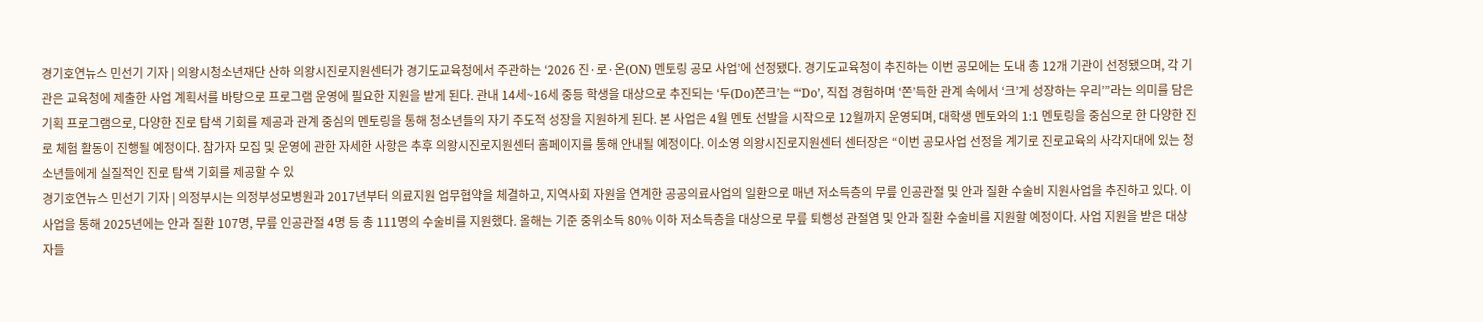경기호연뉴스 민선기 기자 | 의왕시청소년재단 산하 의왕시진로지원센터가 경기도교육청에서 주관하는 ‘2026 진·로·온(ON) 멘토링 공모 사업’에 선정됐다. 경기도교육청이 추진하는 이번 공모에는 도내 총 12개 기관이 선정됐으며, 각 기관은 교육청에 제출한 사업 계획서를 바탕으로 프로그램 운영에 필요한 지원을 받게 된다. 관내 14세~16세 중등 학생을 대상으로 추진되는 ‘두(Do)쫀크’는 “‘Do’, 직접 경험하며 ‘쫀’득한 관계 속에서 ‘크’게 성장하는 우리’”라는 의미를 담은 기획 프로그램으로, 다양한 진로 탐색 기회를 제공과 관계 중심의 멘토링을 통해 청소년들의 자기 주도적 성장을 지원하게 된다. 본 사업은 4월 멘토 선발을 시작으로 12월까지 운영되며, 대학생 멘토와의 1:1 멘토링을 중심으로 한 다양한 진로 체험 활동이 진행될 예정이다. 참가자 모집 및 운영에 관한 자세한 사항은 추후 의왕시진로지원센터 홈페이지를 통해 안내될 예정이다. 이소영 의왕시진로지원센터 센터장은 “이번 공모사업 선정을 계기로 진로교육의 사각지대에 있는 청소년들에게 실질적인 진로 탐색 기회를 제공할 수 있
경기호연뉴스 민선기 기자 | 의정부시는 의정부성모병원과 2017년부터 의료지원 업무협약을 체결하고, 지역사회 자원을 연계한 공공의료사업의 일환으로 매년 저소득층의 무릎 인공관절 및 안과 질환 수술비 지원사업을 추진하고 있다. 이 사업을 통해 2025년에는 안과 질환 107명, 무릎 인공관절 4명 등 총 111명의 수술비를 지원했다. 올해는 기준 중위소득 80% 이하 저소득층을 대상으로 무릎 퇴행성 관절염 및 안과 질환 수술비를 지원할 예정이다. 사업 지원을 받은 대상자들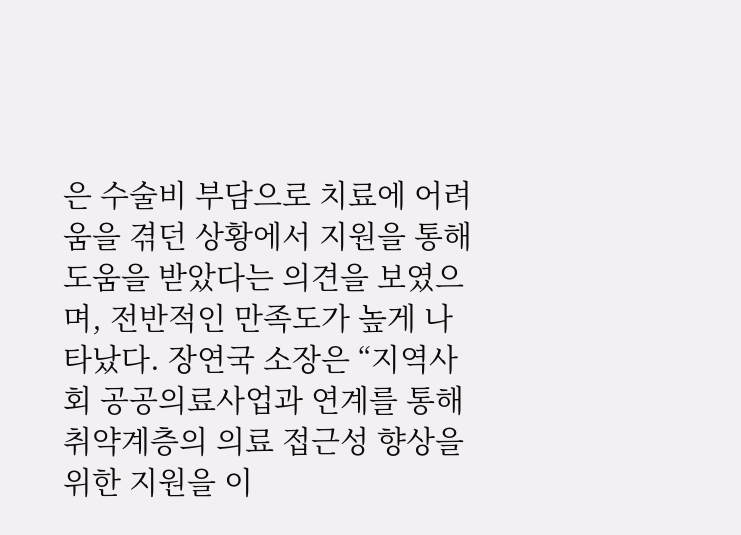은 수술비 부담으로 치료에 어려움을 겪던 상황에서 지원을 통해 도움을 받았다는 의견을 보였으며, 전반적인 만족도가 높게 나타났다. 장연국 소장은 “지역사회 공공의료사업과 연계를 통해 취약계층의 의료 접근성 향상을 위한 지원을 이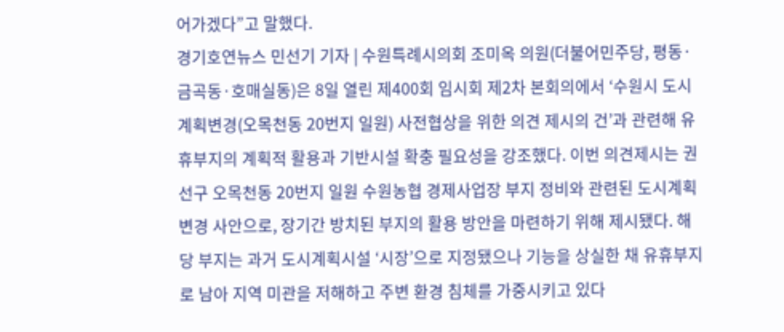어가겠다”고 말했다.
경기호연뉴스 민선기 기자 | 수원특례시의회 조미옥 의원(더불어민주당, 평동·금곡동·호매실동)은 8일 열린 제400회 임시회 제2차 본회의에서 ‘수원시 도시계획변경(오목천동 20번지 일원) 사전협상을 위한 의견 제시의 건’과 관련해 유휴부지의 계획적 활용과 기반시설 확충 필요성을 강조했다. 이번 의견제시는 권선구 오목천동 20번지 일원 수원농협 경제사업장 부지 정비와 관련된 도시계획 변경 사안으로, 장기간 방치된 부지의 활용 방안을 마련하기 위해 제시됐다. 해당 부지는 과거 도시계획시설 ‘시장’으로 지정됐으나 기능을 상실한 채 유휴부지로 남아 지역 미관을 저해하고 주변 환경 침체를 가중시키고 있다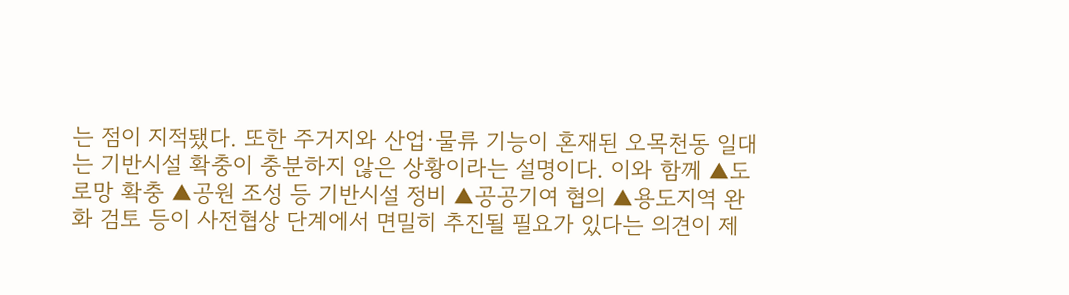는 점이 지적됐다. 또한 주거지와 산업·물류 기능이 혼재된 오목천동 일대는 기반시설 확충이 충분하지 않은 상황이라는 설명이다. 이와 함께 ▲도로망 확충 ▲공원 조성 등 기반시설 정비 ▲공공기여 협의 ▲용도지역 완화 검토 등이 사전협상 단계에서 면밀히 추진될 필요가 있다는 의견이 제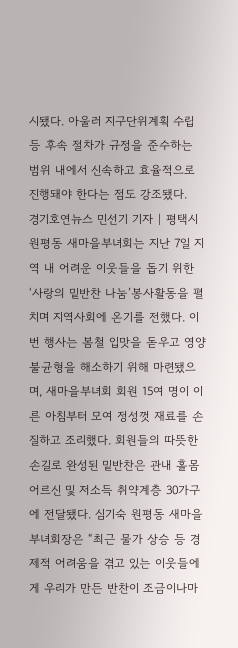시됐다. 아울러 지구단위계획 수립 등 후속 절차가 규정을 준수하는 범위 내에서 신속하고 효율적으로 진행돼야 한다는 점도 강조됐다.
경기호연뉴스 민선기 기자 | 평택시 원평동 새마을부녀회는 지난 7일 지역 내 어려운 이웃들을 돕기 위한 ‘사랑의 밑반찬 나눔’봉사활동을 펼치며 지역사회에 온기를 전했다. 이번 행사는 봄철 입맛을 돋우고 영양 불균형을 해소하기 위해 마련됐으며, 새마을부녀회 회원 15여 명이 이른 아침부터 모여 정성껏 재료를 손질하고 조리했다. 회원들의 따뜻한 손길로 완성된 밑반찬은 관내 홀몸 어르신 및 저소득 취약계층 30가구에 전달됐다. 심기숙 원평동 새마을부녀회장은 “최근 물가 상승 등 경제적 어려움을 겪고 있는 이웃들에게 우리가 만든 반찬이 조금이나마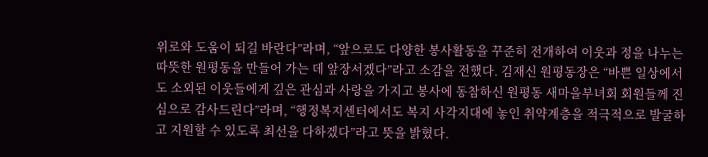위로와 도움이 되길 바란다”라며, “앞으로도 다양한 봉사활동을 꾸준히 전개하여 이웃과 정을 나누는 따뜻한 원평동을 만들어 가는 데 앞장서겠다”라고 소감을 전했다. 김재신 원평동장은 “바쁜 일상에서도 소외된 이웃들에게 깊은 관심과 사랑을 가지고 봉사에 동참하신 원평동 새마을부녀회 회원들께 진심으로 감사드린다”라며, “행정복지센터에서도 복지 사각지대에 놓인 취약계층을 적극적으로 발굴하고 지원할 수 있도록 최선을 다하겠다”라고 뜻을 밝혔다.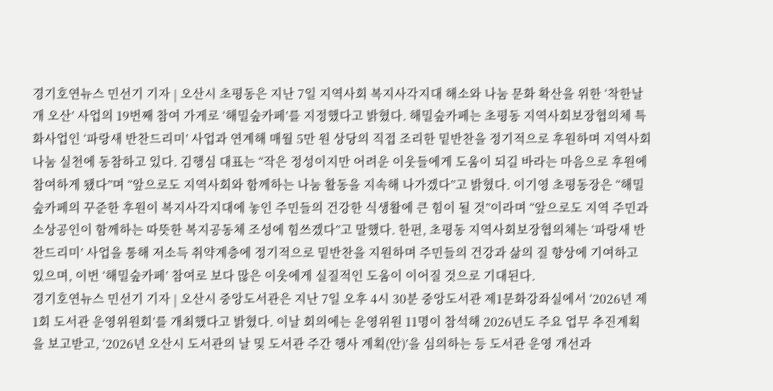경기호연뉴스 민선기 기자 | 오산시 초평동은 지난 7일 지역사회 복지사각지대 해소와 나눔 문화 확산을 위한 ‘착한날개 오산’ 사업의 19번째 참여 가게로 ‘해밀숲카페’를 지정했다고 밝혔다. 해밀숲카페는 초평동 지역사회보장협의체 특화사업인 ‘파랑새 반찬드리미’ 사업과 연계해 매월 5만 원 상당의 직접 조리한 밑반찬을 정기적으로 후원하며 지역사회 나눔 실천에 동참하고 있다. 김행심 대표는 “작은 정성이지만 어려운 이웃들에게 도움이 되길 바라는 마음으로 후원에 참여하게 됐다”며 “앞으로도 지역사회와 함께하는 나눔 활동을 지속해 나가겠다”고 밝혔다. 이기영 초평동장은 “해밀숲카페의 꾸준한 후원이 복지사각지대에 놓인 주민들의 건강한 식생활에 큰 힘이 될 것”이라며 “앞으로도 지역 주민과 소상공인이 함께하는 따뜻한 복지공동체 조성에 힘쓰겠다”고 말했다. 한편, 초평동 지역사회보장협의체는 ‘파랑새 반찬드리미’ 사업을 통해 저소득 취약계층에 정기적으로 밑반찬을 지원하며 주민들의 건강과 삶의 질 향상에 기여하고 있으며, 이번 ‘해밀숲카페’ 참여로 보다 많은 이웃에게 실질적인 도움이 이어질 것으로 기대된다.
경기호연뉴스 민선기 기자 | 오산시 중앙도서관은 지난 7일 오후 4시 30분 중앙도서관 제1문화강좌실에서 ‘2026년 제1회 도서관 운영위원회’를 개최했다고 밝혔다. 이날 회의에는 운영위원 11명이 참석해 2026년도 주요 업무 추진계획을 보고받고, ‘2026년 오산시 도서관의 날 및 도서관 주간 행사 계획(안)’을 심의하는 등 도서관 운영 개선과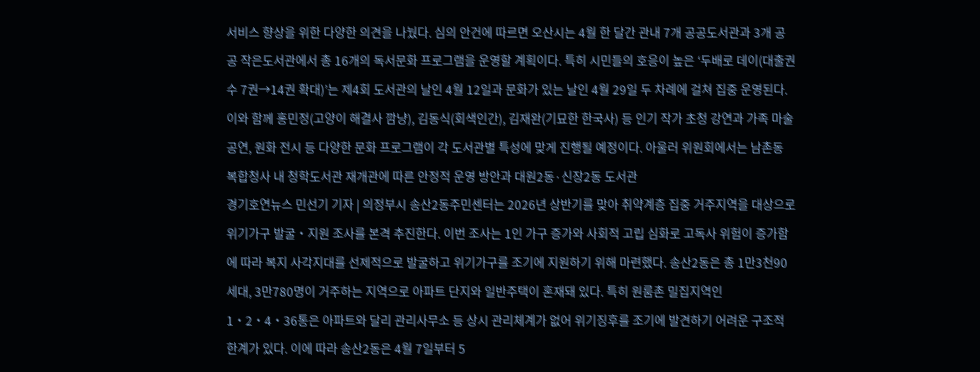서비스 향상을 위한 다양한 의견을 나눴다. 심의 안건에 따르면 오산시는 4월 한 달간 관내 7개 공공도서관과 3개 공공 작은도서관에서 총 16개의 독서문화 프로그램을 운영할 계획이다. 특히 시민들의 호응이 높은 ‘두배로 데이(대출권수 7권→14권 확대)’는 제4회 도서관의 날인 4월 12일과 문화가 있는 날인 4월 29일 두 차례에 걸쳐 집중 운영된다. 이와 함께 홍민정(고양이 해결사 깜냥), 김동식(회색인간), 김재완(기묘한 한국사) 등 인기 작가 초청 강연과 가족 마술 공연, 원화 전시 등 다양한 문화 프로그램이 각 도서관별 특성에 맞게 진행될 예정이다. 아울러 위원회에서는 남촌동 복합청사 내 청학도서관 재개관에 따른 안정적 운영 방안과 대원2동·신장2동 도서관
경기호연뉴스 민선기 기자 | 의정부시 송산2동주민센터는 2026년 상반기를 맞아 취약계층 집중 거주지역을 대상으로 위기가구 발굴‧지원 조사를 본격 추진한다. 이번 조사는 1인 가구 증가와 사회적 고립 심화로 고독사 위험이 증가함에 따라 복지 사각지대를 선제적으로 발굴하고 위기가구를 조기에 지원하기 위해 마련했다. 송산2동은 총 1만3천90세대, 3만780명이 거주하는 지역으로 아파트 단지와 일반주택이 혼재돼 있다. 특히 원룸촌 밀집지역인 1‧2‧4‧36통은 아파트와 달리 관리사무소 등 상시 관리체계가 없어 위기징후를 조기에 발견하기 어려운 구조적 한계가 있다. 이에 따라 송산2동은 4월 7일부터 5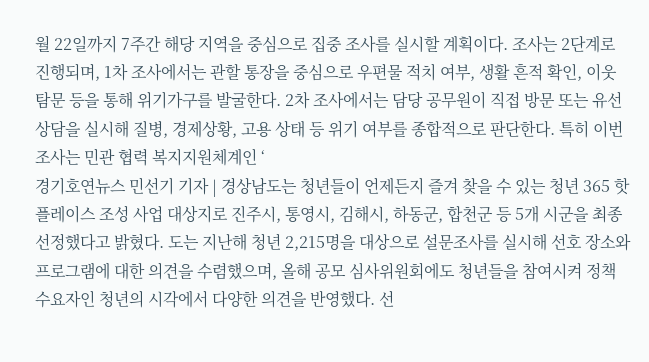월 22일까지 7주간 해당 지역을 중심으로 집중 조사를 실시할 계획이다. 조사는 2단계로 진행되며, 1차 조사에서는 관할 통장을 중심으로 우편물 적치 여부, 생활 흔적 확인, 이웃 탐문 등을 통해 위기가구를 발굴한다. 2차 조사에서는 담당 공무원이 직접 방문 또는 유선 상담을 실시해 질병, 경제상황, 고용 상태 등 위기 여부를 종합적으로 판단한다. 특히 이번 조사는 민관 협력 복지지원체계인 ‘
경기호연뉴스 민선기 기자 | 경상남도는 청년들이 언제든지 즐겨 찾을 수 있는 청년 365 핫플레이스 조성 사업 대상지로 진주시, 통영시, 김해시, 하동군, 합천군 등 5개 시군을 최종 선정했다고 밝혔다. 도는 지난해 청년 2,215명을 대상으로 설문조사를 실시해 선호 장소와 프로그램에 대한 의견을 수렴했으며, 올해 공모 심사위원회에도 청년들을 참여시켜 정책 수요자인 청년의 시각에서 다양한 의견을 반영했다. 선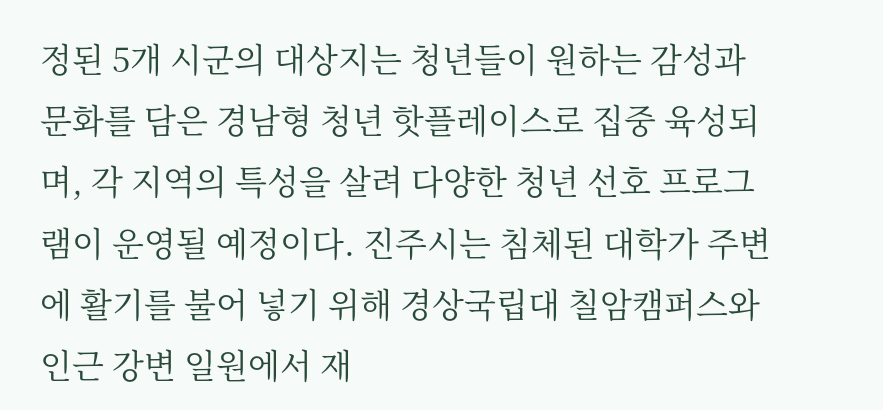정된 5개 시군의 대상지는 청년들이 원하는 감성과 문화를 담은 경남형 청년 핫플레이스로 집중 육성되며, 각 지역의 특성을 살려 다양한 청년 선호 프로그램이 운영될 예정이다. 진주시는 침체된 대학가 주변에 활기를 불어 넣기 위해 경상국립대 칠암캠퍼스와 인근 강변 일원에서 재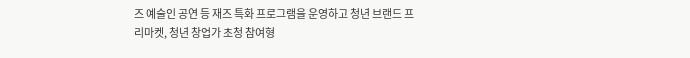즈 예술인 공연 등 재즈 특화 프로그램을 운영하고 청년 브랜드 프리마켓, 청년 창업가 초청 참여형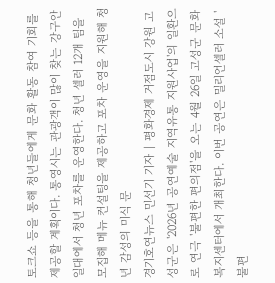토크쇼 등을 통해 청년들에게 문화 활동 참여 기회를 제공할 계획이다. 통영시는 관광객이 많이 찾는 강구안 일대에서 청년 포차를 운영한다. 청년 셀러 12개 팀을 모집해 메뉴 컨설팅을 제공하고 포차 운영을 지원해 청년 감성의 미식 문
경기호연뉴스 민선기 기자 | 평화경제 거점도시 강원 고성군은 '2026년 공연예술 지역유통 지원사업'의 일환으로 연극 '불편한 편의점'을 오는 4월 26일 고성군 문화복지센터에서 개최한다. 이번 공연은 밀리언셀러 소설 '불편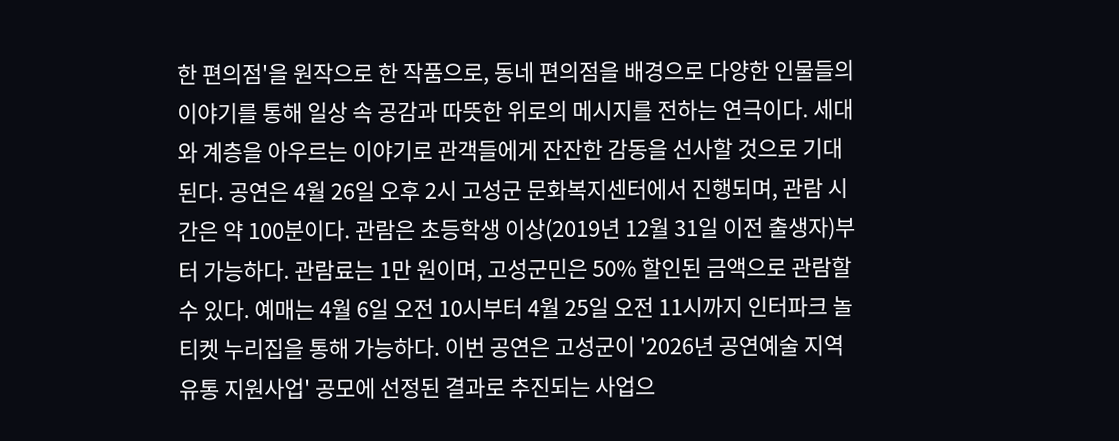한 편의점'을 원작으로 한 작품으로, 동네 편의점을 배경으로 다양한 인물들의 이야기를 통해 일상 속 공감과 따뜻한 위로의 메시지를 전하는 연극이다. 세대와 계층을 아우르는 이야기로 관객들에게 잔잔한 감동을 선사할 것으로 기대된다. 공연은 4월 26일 오후 2시 고성군 문화복지센터에서 진행되며, 관람 시간은 약 100분이다. 관람은 초등학생 이상(2019년 12월 31일 이전 출생자)부터 가능하다. 관람료는 1만 원이며, 고성군민은 50% 할인된 금액으로 관람할 수 있다. 예매는 4월 6일 오전 10시부터 4월 25일 오전 11시까지 인터파크 놀티켓 누리집을 통해 가능하다. 이번 공연은 고성군이 '2026년 공연예술 지역유통 지원사업' 공모에 선정된 결과로 추진되는 사업으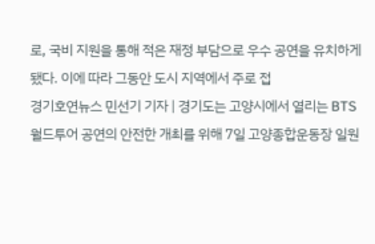로, 국비 지원을 통해 적은 재정 부담으로 우수 공연을 유치하게 됐다. 이에 따라 그동안 도시 지역에서 주로 접
경기호연뉴스 민선기 기자 | 경기도는 고양시에서 열리는 BTS 월드투어 공연의 안전한 개최를 위해 7일 고양종합운동장 일원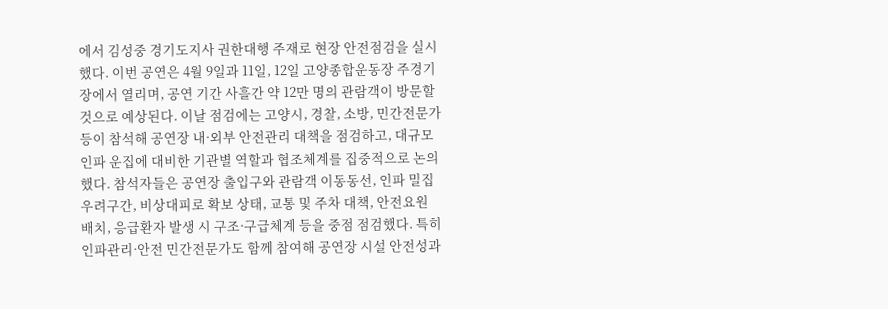에서 김성중 경기도지사 권한대행 주재로 현장 안전점검을 실시했다. 이번 공연은 4월 9일과 11일, 12일 고양종합운동장 주경기장에서 열리며, 공연 기간 사흘간 약 12만 명의 관람객이 방문할 것으로 예상된다. 이날 점검에는 고양시, 경찰, 소방, 민간전문가 등이 참석해 공연장 내·외부 안전관리 대책을 점검하고, 대규모 인파 운집에 대비한 기관별 역할과 협조체계를 집중적으로 논의했다. 참석자들은 공연장 출입구와 관람객 이동동선, 인파 밀집 우려구간, 비상대피로 확보 상태, 교통 및 주차 대책, 안전요원 배치, 응급환자 발생 시 구조·구급체계 등을 중점 점검했다. 특히 인파관리·안전 민간전문가도 함께 참여해 공연장 시설 안전성과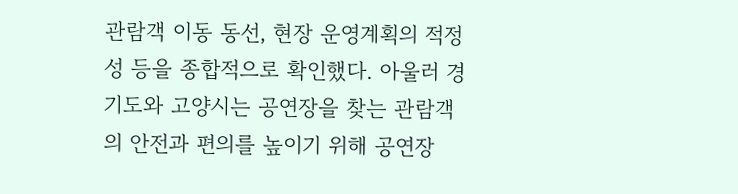관람객 이동 동선, 현장 운영계획의 적정성 등을 종합적으로 확인했다. 아울러 경기도와 고양시는 공연장을 찾는 관람객의 안전과 편의를 높이기 위해 공연장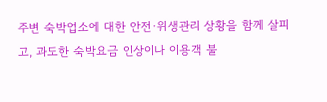주변 숙박업소에 대한 안전·위생관리 상황을 함께 살피고, 과도한 숙박요금 인상이나 이용객 불